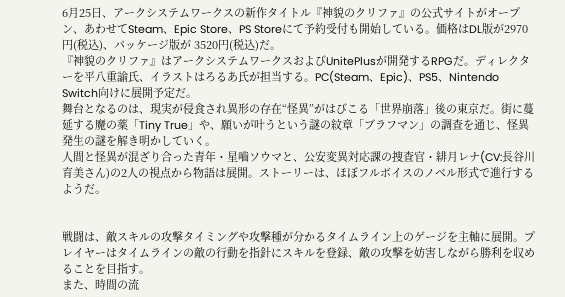6月25日、アークシステムワークスの新作タイトル『神貌のクリファ』の公式サイトがオープン、あわせてSteam、Epic Store、PS Storeにて予約受付も開始している。価格はDL版が2970円(税込)、パッケージ版が 3520円(税込)だ。
『神貌のクリファ』はアークシステムワークスおよびUnitePlusが開発するRPGだ。ディレクターを平八重諭氏、イラストはろるあ氏が担当する。PC(Steam、Epic)、PS5、Nintendo Switch向けに展開予定だ。
舞台となるのは、現実が侵食され異形の存在“怪異”がはびこる「世界崩落」後の東京だ。街に蔓延する魔の薬「Tiny True」や、願いが叶うという謎の紋章「ブラフマン」の調査を通じ、怪異発生の謎を解き明かしていく。
人間と怪異が混ざり合った青年・星嚙ソウマと、公安変異対応課の捜査官・緋月レナ(CV:長谷川 育美さん)の2人の視点から物語は展開。ストーリーは、ほぼフルボイスのノベル形式で進行するようだ。


戦闘は、敵スキルの攻撃タイミングや攻撃種が分かるタイムライン上のゲージを主軸に展開。プレイヤーはタイムラインの敵の行動を指針にスキルを登録、敵の攻撃を妨害しながら勝利を収めることを目指す。
また、時間の流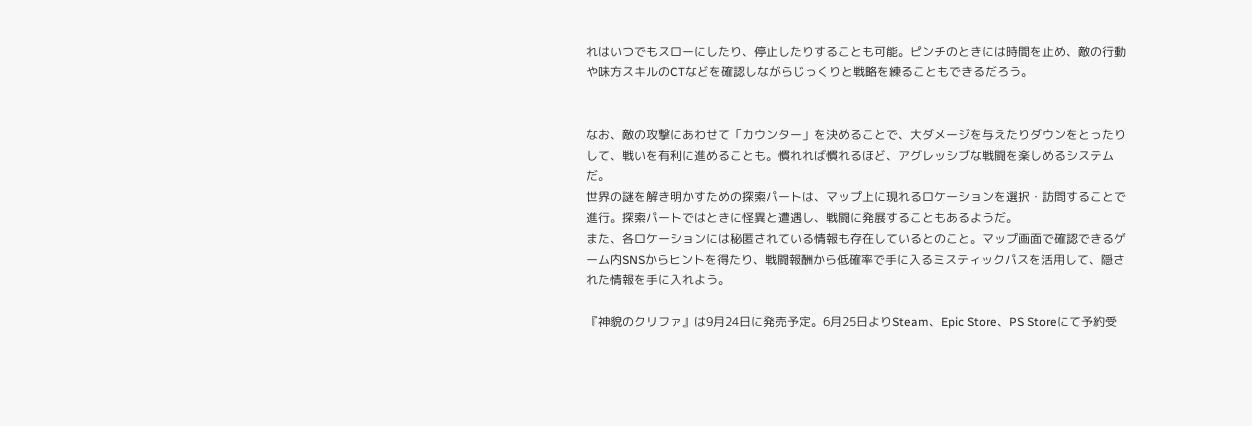れはいつでもスローにしたり、停止したりすることも可能。ピンチのときには時間を止め、敵の行動や味方スキルのCTなどを確認しながらじっくりと戦略を練ることもできるだろう。


なお、敵の攻撃にあわせて「カウンター」を決めることで、大ダメージを与えたりダウンをとったりして、戦いを有利に進めることも。慣れれば慣れるほど、アグレッシブな戦闘を楽しめるシステムだ。
世界の謎を解き明かすための探索パートは、マップ上に現れるロケーションを選択・訪問することで進行。探索パートではときに怪異と遭遇し、戦闘に発展することもあるようだ。
また、各ロケーションには秘匿されている情報も存在しているとのこと。マップ画面で確認できるゲーム内SNSからヒントを得たり、戦闘報酬から低確率で手に入るミスティックパスを活用して、隠された情報を手に入れよう。

『神貌のクリファ』は9月24日に発売予定。6月25日よりSteam、Epic Store、PS Storeにて予約受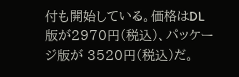付も開始している。価格はDL版が2970円(税込)、パッケージ版が 3520円(税込)だ。